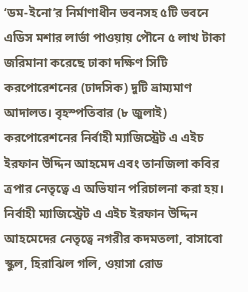‘ডম-ইনো’র নির্মাণাধীন ভবনসহ ৫টি ভবনে এডিস মশার লার্ভা পাওয়ায় পৌনে ৫ লাখ টাকা জরিমানা করেছে ঢাকা দক্ষিণ সিটি করপোরেশনের (ঢাদসিক) দুটি ভ্রাম্যমাণ আদালত। বৃহস্পতিবার (৮ জুলাই) করপোরেশনের নির্বাহী ম্যাজিস্ট্রেট এ এইচ ইরফান উদ্দিন আহমেদ এবং তানজিলা কবির ত্রপার নেতৃত্বে এ অভিযান পরিচালনা করা হয়।
নির্বাহী ম্যাজিস্ট্রেট এ এইচ ইরফান উদ্দিন আহমেদের নেতৃত্বে নগরীর কদমতলা, বাসাবো স্কুল, হিরাঝিল গলি, ওয়াসা রোড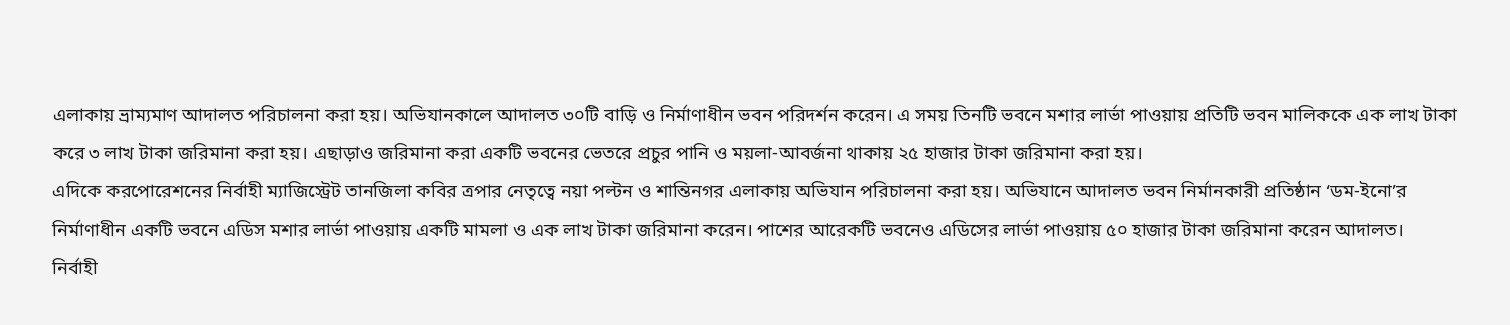এলাকায় ভ্রাম্যমাণ আদালত পরিচালনা করা হয়। অভিযানকালে আদালত ৩০টি বাড়ি ও নির্মাণাধীন ভবন পরিদর্শন করেন। এ সময় তিনটি ভবনে মশার লার্ভা পাওয়ায় প্রতিটি ভবন মালিককে এক লাখ টাকা করে ৩ লাখ টাকা জরিমানা করা হয়। এছাড়াও জরিমানা করা একটি ভবনের ভেতরে প্রচুর পানি ও ময়লা-আবর্জনা থাকায় ২৫ হাজার টাকা জরিমানা করা হয়।
এদিকে করপোরেশনের নির্বাহী ম্যাজিস্ট্রেট তানজিলা কবির ত্রপার নেতৃত্বে নয়া পল্টন ও শান্তিনগর এলাকায় অভিযান পরিচালনা করা হয়। অভিযানে আদালত ভবন নির্মানকারী প্রতিষ্ঠান ‘ডম-ইনো’র নির্মাণাধীন একটি ভবনে এডিস মশার লার্ভা পাওয়ায় একটি মামলা ও এক লাখ টাকা জরিমানা করেন। পাশের আরেকটি ভবনেও এডিসের লার্ভা পাওয়ায় ৫০ হাজার টাকা জরিমানা করেন আদালত।
নির্বাহী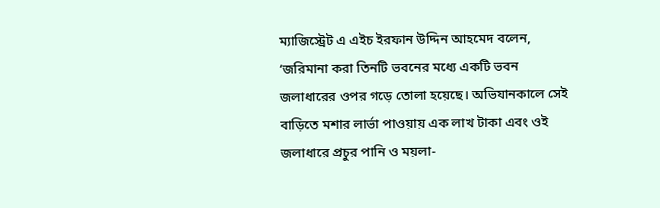ম্যাজিস্ট্রেট এ এইচ ইরফান উদ্দিন আহমেদ বলেন, ‘জরিমানা করা তিনটি ভবনের মধ্যে একটি ভবন জলাধারের ওপর গড়ে তোলা হয়েছে। অভিযানকালে সেই বাড়িতে মশার লার্ভা পাওয়ায় এক লাখ টাকা এবং ওই জলাধারে প্রচুর পানি ও ময়লা-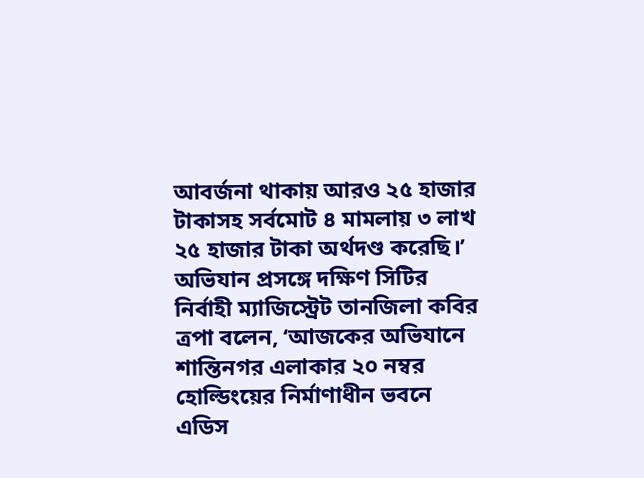আবর্জনা থাকায় আরও ২৫ হাজার টাকাসহ সর্বমোট ৪ মামলায় ৩ লাখ ২৫ হাজার টাকা অর্থদণ্ড করেছি।’
অভিযান প্রসঙ্গে দক্ষিণ সিটির নির্বাহী ম্যাজিস্ট্রেট তানজিলা কবির ত্রপা বলেন, ‘আজকের অভিযানে শান্তিনগর এলাকার ২০ নম্বর হোল্ডিংয়ের নির্মাণাধীন ভবনে এডিস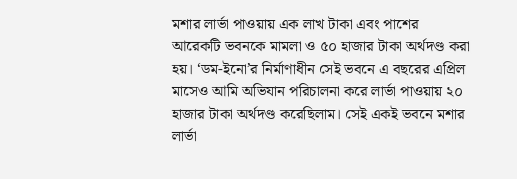মশার লার্ভা পাওয়ায় এক লাখ টাকা এবং পাশের আরেকটি ভবনকে মামলা ও ৫০ হাজার টাকা অর্থদণ্ড করা হয়। ‘ডম-ইনো’র নির্মাণাধীন সেই ভবনে এ বছরের এপ্রিল মাসেও আমি অভিযান পরিচালনা করে লার্ভা পাওয়ায় ২০ হাজার টাকা অর্থদণ্ড করেছিলাম। সেই একই ভবনে মশার লার্ভা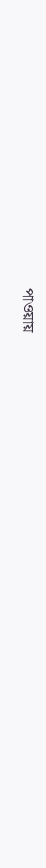পাওয়ায়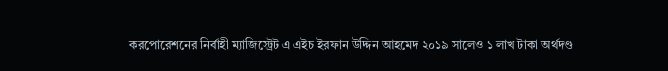করপোরেশনের নির্বাহী ম্যাজিস্ট্রেট এ এইচ ইরফান উদ্দিন আহমেদ ২০১৯ সালেও ১ লাখ টাকা অর্থদণ্ড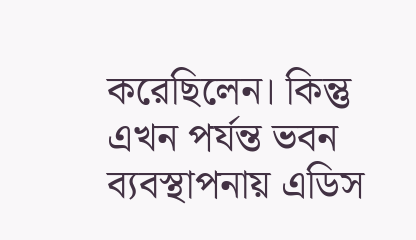করেছিলেন। কিন্তু এখন পর্যন্ত ভবন ব্যবস্থাপনায় এডিস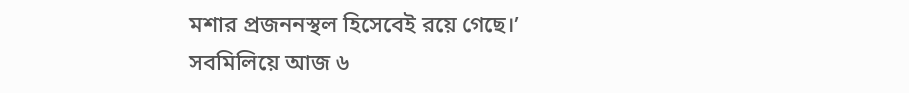মশার প্রজননস্থল হিসেবেই রয়ে গেছে।’
সবমিলিয়ে আজ ৬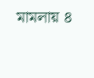মামলায় ৪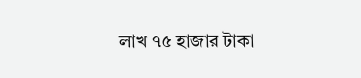লাখ ৭৫ হাজার টাকা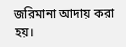জরিমানা আদায় করা হয়।